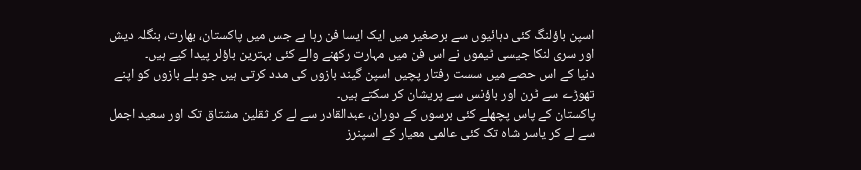اسپن باؤلنگ کئی دہائیوں سے برصغیر میں ایک ایسا فن رہا ہے جس میں پاکستان، بھارت، بنگلہ دیش اور سری لنکا جیسی ٹیموں نے اس فن میں مہارت رکھنے والے کئی بہترین باؤلر پیدا کیے ہیں۔
دنیا کے اس حصے میں سست رفتار پچیں اسپن گیند بازوں کی مدد کرتی ہیں جو بلے بازوں کو اپنے تھوڑے سے ٹرن اور باؤنس سے پریشان کر سکتے ہیں۔
پاکستان کے پاس پچھلے کئی برسوں کے دوران، عبدالقادر سے لے کر ثقلین مشتاق تک اور سعید اجمل سے لے کر یاسر شاہ تک کئی عالمی معیار کے اسپنرز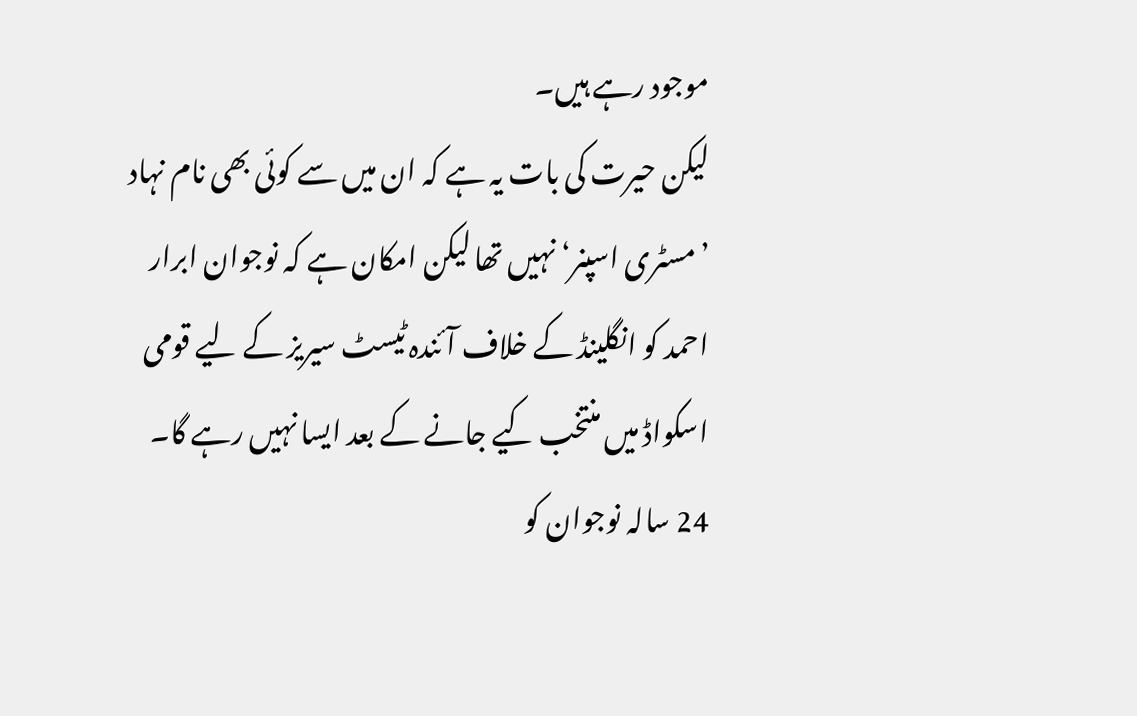موجود رہے ہیں۔
لیکن حیرت کی بات یہ ہے کہ ان میں سے کوئی بھی نام نہاد ’مسٹری اسپنر‘ نہیں تھا لیکن امکان ہے کہ نوجوان ابرار احمد کو انگلینڈ کے خلاف آئندہ ٹیسٹ سیریز کے لیے قومی اسکواڈ میں منتخب کیے جانے کے بعد ایسا نہیں رہے گا۔
24 سالہ نوجوان کو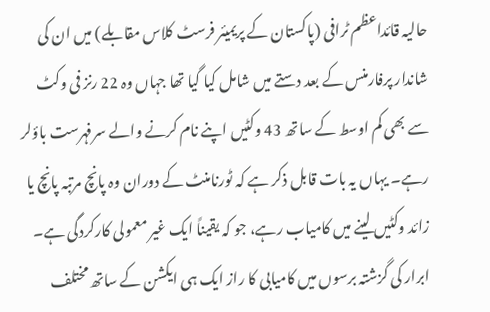حالیہ قائداعظم ٹرافی (پاکستان کے پریمیئر فرسٹ کلاس مقابلے) میں ان کی شاندار پرفارمنس کے بعد دستے میں شامل کیا گیا تھا جہاں وہ 22 رنز فی وکٹ سے بھی کم اوسط کے ساتھ 43 وکٹیں اپنے نام کرنے والے سرفہرست باؤلر رہے۔ یہاں یہ بات قابل ذکر ہے کہ ٹورنامنٹ کے دوران وہ پانچ مرتبہ پانچ یا زائد وکٹیں لینے میں کامیاب رہے، جو کہ یقیناً ایک غیر معمولی کارکردگی ہے۔
ابرار کی گزشتہ برسوں میں کامیابی کا راز ایک ہی ایکشن کے ساتھ مختلف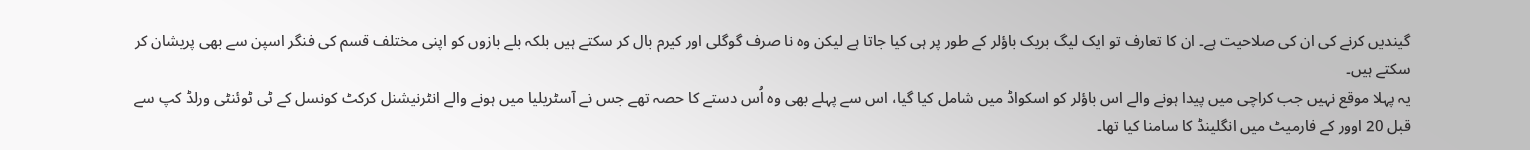گیندیں کرنے کی ان کی صلاحیت ہے۔ ان کا تعارف تو ایک لیگ بریک باؤلر کے طور پر ہی کیا جاتا ہے لیکن وہ نا صرف گوگلی اور کیرم بال کر سکتے ہیں بلکہ بلے بازوں کو اپنی مختلف قسم کی فنگر اسپن سے بھی پریشان کر سکتے ہیں۔
یہ پہلا موقع نہیں جب کراچی میں پیدا ہونے والے اس باؤلر کو اسکواڈ میں شامل کیا گیا، اس سے پہلے بھی وہ اُس دستے کا حصہ تھے جس نے آسٹریلیا میں ہونے والے انٹرنیشنل کرکٹ کونسل کے ٹی ٹوئنٹی ورلڈ کپ سے قبل 20 اوور کے فارمیٹ میں انگلینڈ کا سامنا کیا تھا۔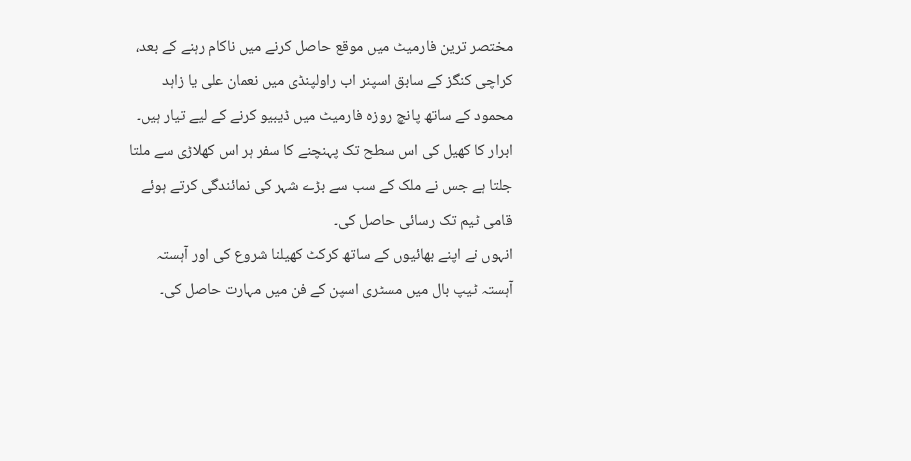مختصر ترین فارمیٹ میں موقع حاصل کرنے میں ناکام رہنے کے بعد، کراچی کنگز کے سابق اسپنر اب راولپنڈی میں نعمان علی یا زاہد محمود کے ساتھ پانچ روزہ فارمیٹ میں ڈیبیو کرنے کے لیے تیار ہیں۔
ابرار کا کھیل کی اس سطح تک پہنچنے کا سفر ہر اس کھلاڑی سے ملتا جلتا ہے جس نے ملک کے سب سے بڑے شہر کی نمائندگی کرتے ہوئے قامی ٹیم تک رسائی حاصل کی۔
انہوں نے اپنے بھائیوں کے ساتھ کرکٹ کھیلنا شروع کی اور آہستہ آہستہ ٹیپ بال میں مسٹری اسپن کے فن میں مہارت حاصل کی۔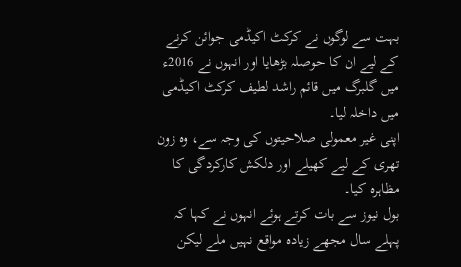بہت سے لوگوں نے کرکٹ اکیڈمی جوائن کرنے کے لیے ان کا حوصلہ بڑھایا اور انہوں نے 2016ء میں گلبرگ میں قائم راشد لطیف کرکٹ اکیڈمی میں داخلہ لیا۔
اپنی غیر معمولی صلاحیتوں کی وجہ سے، وہ زون تھری کے لیے کھیلے اور دلکش کارکردگی کا مظاہرہ کیا۔
بول نیوز سے بات کرتے ہوئے انہوں نے کہا کہ پہلے سال مجھے زیادہ مواقع نہیں ملے لیکن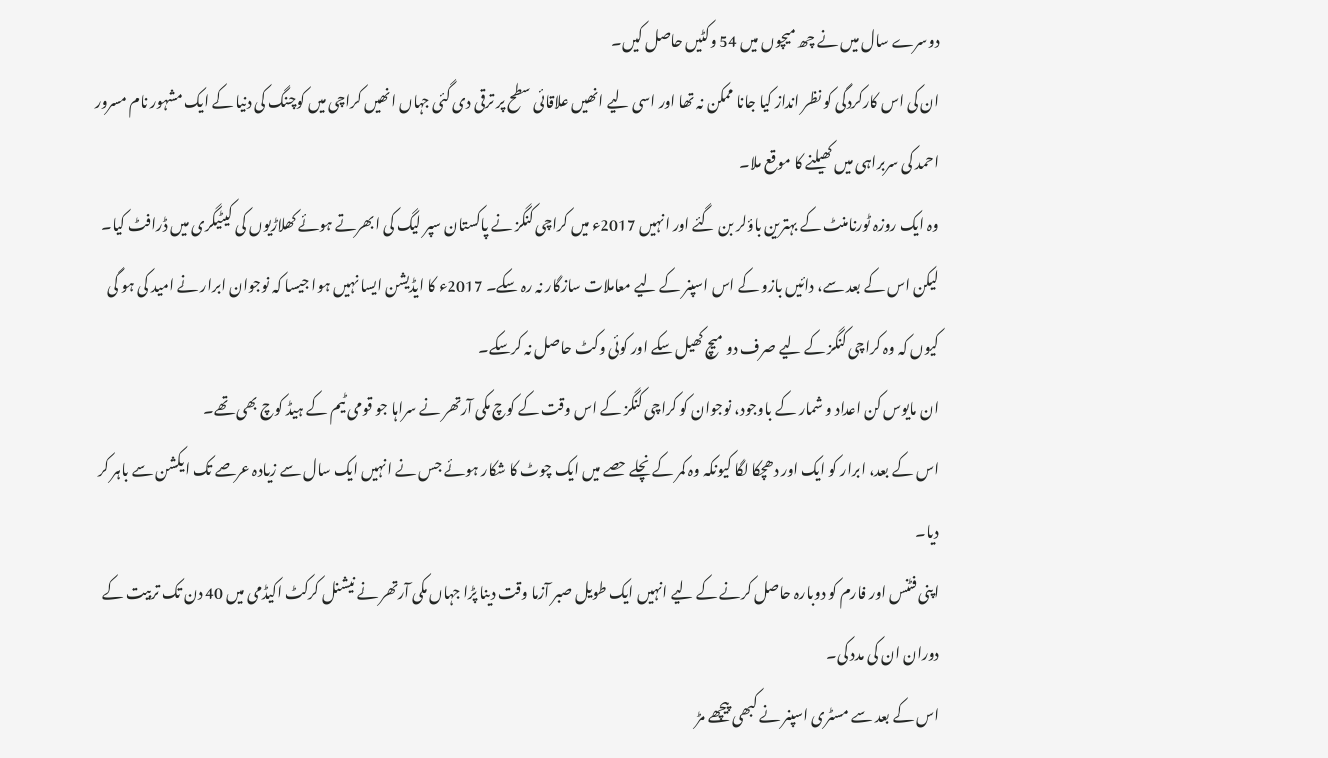دوسرے سال میں نے چھ میچوں میں 54 وکٹیں حاصل کیں۔
ان کی اس کارکردگی کو نظر انداز کیا جانا ممکن نہ تھا اور اسی لیے انھیں علاقائی سطح پر ترقی دی گئی جہاں انھیں کراچی میں کوچنگ کی دنیا کے ایک مشہور نام مسرور احمد کی سربراہی میں کھیلنے کا موقع ملا۔
وہ ایک روزہ ٹورنامنٹ کے بہترین باؤلر بن گئے اور انہیں 2017ء میں کراچی کنگز نے پاکستان سپر لیگ کی ابھرتے ہوئے کھلاڑیوں کی کیٹیگری میں ڈرافٹ کیا۔
لیکن اس کے بعد سے، دائیں بازو کے اس اسپنر کے لیے معاملات سازگار نہ رہ سکے۔ 2017ء کا ایڈیشن ایسا نہیں ہوا جیسا کہ نوجوان ابرار نے امید کی ہو گی کیوں کہ وہ کراچی کنگز کے لیے صرف دو میچ کھیل سکے اور کوئی وکٹ حاصل نہ کرسکے۔
ان مایوس کن اعداد و شمار کے باوجود، نوجوان کو کراچی کنگز کے اس وقت کے کوچ مکی آرتھر نے سراہا جو قومی ٹیم کے ہیڈ کوچ بھی تھے۔
اس کے بعد، ابرار کو ایک اور دھچکا لگا کیونکہ وہ کمر کے نچلے حصے میں ایک چوٹ کا شکار ہوئے جس نے انہیں ایک سال سے زیادہ عرصے تک ایکشن سے باہر کر دیا۔
اپنی فٹنس اور فارم کو دوبارہ حاصل کرنے کے لیے انہیں ایک طویل صبر آزما وقت دینا پڑا جہاں مکی آرتھر نے نیشنل کرکٹ اکیڈمی میں 40 دن تک تربیت کے دوران ان کی مدد کی۔
اس کے بعد سے مسٹری اسپنر نے کبھی پیچھے مڑ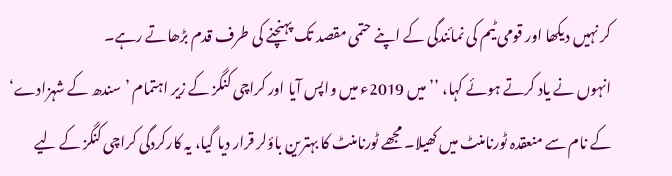کر نہیں دیکھا اور قومی ٹیم کی نمائندگی کے اپنے حتمی مقصد تک پہنچنے کی طرف قدم بڑھاتے رہے۔
انہوں نے یاد کرتے ہوئے کہا، ’’میں 2019ء میں واپس آیا اور کراچی کنگز کے زیر اہتمام ’سندھ کے شہزادے‘ کے نام سے منعقدہ ٹورنامنٹ میں کھیلا۔ مجھے ٹورنامنٹ کا بہترین باؤلر قرار دیا گیا، یہ کارکردگی کراچی کنگز کے لیے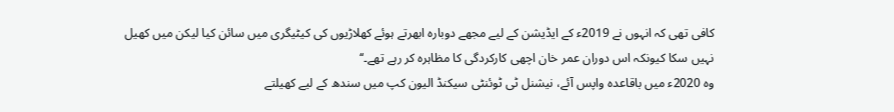کافی تھی کہ انہوں نے 2019ء کے ایڈیشن کے لیے مجھے دوبارہ ابھرتے ہوئے کھلاڑیوں کی کیٹیگری میں سائن کیا لیکن میں کھیل نہیں سکا کیونکہ اس دوران عمر خان اچھی کارکردگی کا مظاہرہ کر رہے تھے۔‘‘
وہ 2020ء میں باقاعدہ واپس آئے، نیشنل ٹی ٹوئنٹی سیکنڈ الیون کپ میں سندھ کے لیے کھیلتے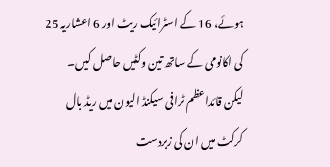ہوئے، 16 کے اسٹرائیک ریٹ اور 6 اعشاریہ 25 کی اکانومی کے ساتھ تین وکٹیں حاصل کیں۔
لیکن قائداعظم ٹرافی سیکنڈ الیون میں ریڈ بال کرکٹ میں ان کی زبردست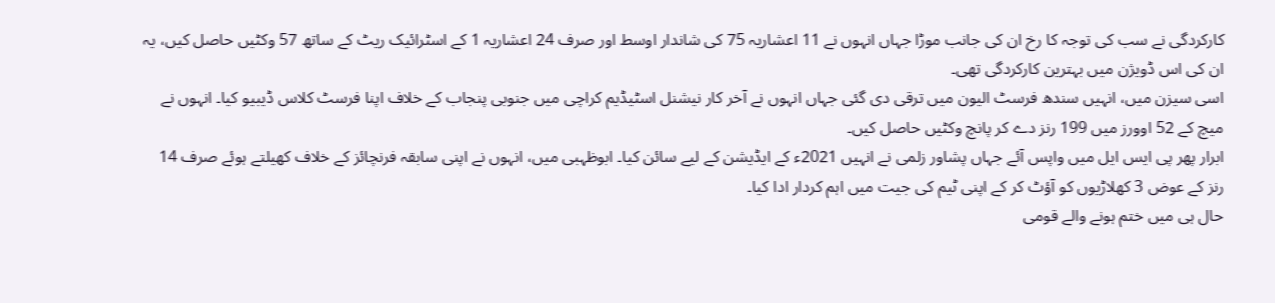کارکردگی نے سب کی توجہ کا رخ ان کی جانب موڑا جہاں انہوں نے 11 اعشاریہ 75 کی شاندار اوسط اور صرف 24 اعشاریہ 1 کے اسٹرائیک ریٹ کے ساتھ 57 وکٹیں حاصل کیں، یہ ان کی اس ڈویژن میں بہترین کارکردگی تھی۔
اسی سیزن میں، انہیں سندھ فرسٹ الیون میں ترقی دی گئی جہاں انہوں نے آخر کار نیشنل اسٹیڈیم کراچی میں جنوبی پنجاب کے خلاف اپنا فرسٹ کلاس ڈیبیو کیا۔ انہوں نے میچ کے 52 اوورز میں 199 رنز دے کر پانچ وکٹیں حاصل کیں۔
ابرار پھر پی ایس ایل میں واپس آئے جہاں پشاور زلمی نے انہیں 2021ء کے ایڈیشن کے لیے سائن کیا۔ ابوظہبی میں، انہوں نے اپنی سابقہ فرنچائز کے خلاف کھیلتے ہوئے صرف 14 رنز کے عوض 3 کھلاڑیوں کو آؤٹ کر کے اپنی ٹیم کی جیت میں اہم کردار ادا کیا۔
حال ہی میں ختم ہونے والے قومی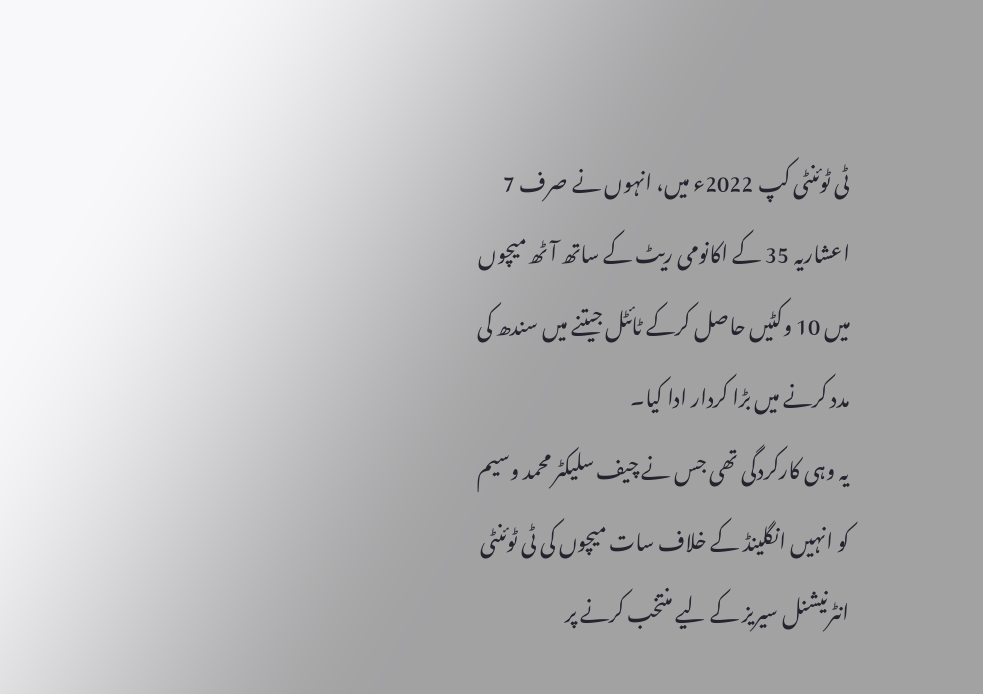ٹی ٹوئنٹی کپ 2022ء میں، انہوں نے صرف 7 اعشاریہ 35 کے اکانومی ریٹ کے ساتھ آٹھ میچوں میں 10 وکٹیں حاصل کرکے ٹائٹل جیتنے میں سندھ کی مدد کرنے میں بڑا کردار ادا کیا۔
یہ وہی کارکردگی تھی جس نے چیف سلیکٹر محمد وسیم کو انہیں انگلینڈ کے خلاف سات میچوں کی ٹی ٹوئنٹی انٹرنیشنل سیریز کے لیے منتخب کرنے پر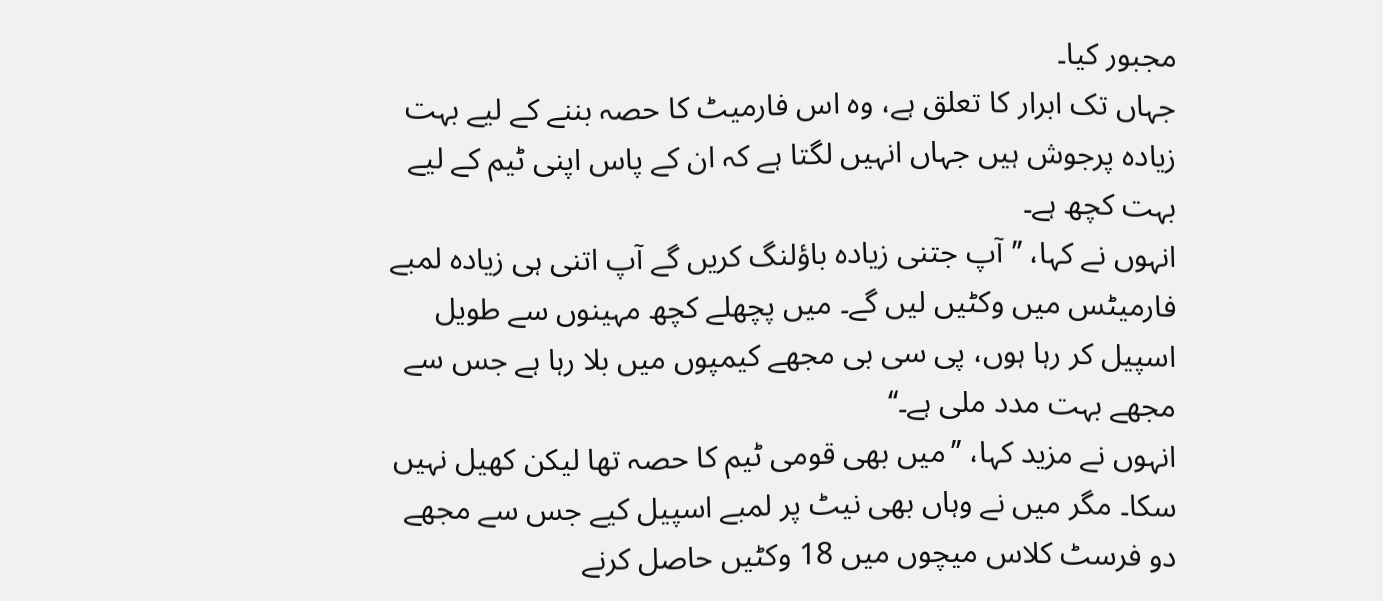مجبور کیا۔
جہاں تک ابرار کا تعلق ہے، وہ اس فارمیٹ کا حصہ بننے کے لیے بہت زیادہ پرجوش ہیں جہاں انہیں لگتا ہے کہ ان کے پاس اپنی ٹیم کے لیے بہت کچھ ہے۔
انہوں نے کہا، ’’آپ جتنی زیادہ باؤلنگ کریں گے آپ اتنی ہی زیادہ لمبے فارمیٹس میں وکٹیں لیں گے۔ میں پچھلے کچھ مہینوں سے طویل اسپیل کر رہا ہوں، پی سی بی مجھے کیمپوں میں بلا رہا ہے جس سے مجھے بہت مدد ملی ہے۔‘‘
انہوں نے مزید کہا، ’’میں بھی قومی ٹیم کا حصہ تھا لیکن کھیل نہیں سکا۔ مگر میں نے وہاں بھی نیٹ پر لمبے اسپیل کیے جس سے مجھے دو فرسٹ کلاس میچوں میں 18 وکٹیں حاصل کرنے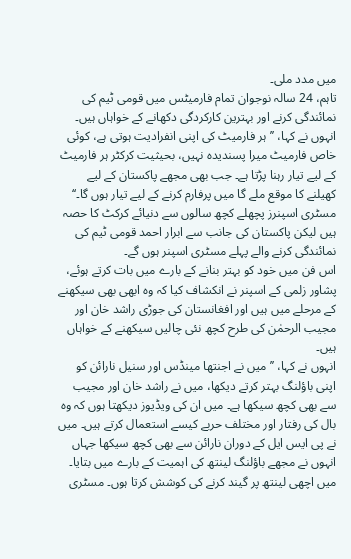میں مدد ملی۔
تاہم، 24 سالہ نوجوان تمام فارمیٹس میں قومی ٹیم کی نمائندگی کرنے اور بہترین کارکردگی دکھانے کے خواہاں ہیں۔
انہوں نے کہا، ’’ہر فارمیٹ کی اپنی انفرادیت ہوتی ہے، کوئی خاص فارمیٹ میرا پسندیدہ نہیں، بحیثیت کرکٹر ہر فارمیٹ کے لیے تیار رہنا پڑتا ہے۔ جب بھی مجھے پاکستان کے لیے کھیلنے کا موقع ملے گا میں پرفارم کرنے کے لیے تیار ہوں گا۔‘‘
مسٹری اسپنرز پچھلے کچھ سالوں سے دنیائے کرکٹ کا حصہ ہیں لیکن پاکستان کی جانب سے ابرار احمد قومی ٹیم کی نمائندگی کرنے والے پہلے مسٹری اسپنر ہوں گے۔
اس فن میں خود کو بہتر بنانے کے بارے میں بات کرتے ہوئے، پشاور زلمی کے اسپنر نے انکشاف کیا کہ وہ ابھی بھی سیکھنے کے مرحلے میں ہیں اور افغانستان کی جوڑی راشد خان اور مجیب الرحمٰن کی طرح کچھ نئی چالیں سیکھنے کے خواہاں ہیں۔
انہوں نے کہا، ’’میں نے اجنتھا مینڈس اور سنیل نارائن کو اپنی باؤلنگ بہتر کرتے دیکھا، میں نے راشد خان اور مجیب سے بھی کچھ سیکھا ہے۔ میں ان کی ویڈیوز دیکھتا ہوں کہ وہ بال کی رفتار اور مختلف حربے کیسے استعمال کرتے ہیں۔ میں نے پی ایس ایل کے دوران نارائن سے بھی کچھ سیکھا جہاں انہوں نے مجھے باؤلنگ لینتھ کی اہمیت کے بارے میں بتایا۔
میں اچھی لینتھ پر گیند کرنے کی کوشش کرتا ہوں۔ مسٹری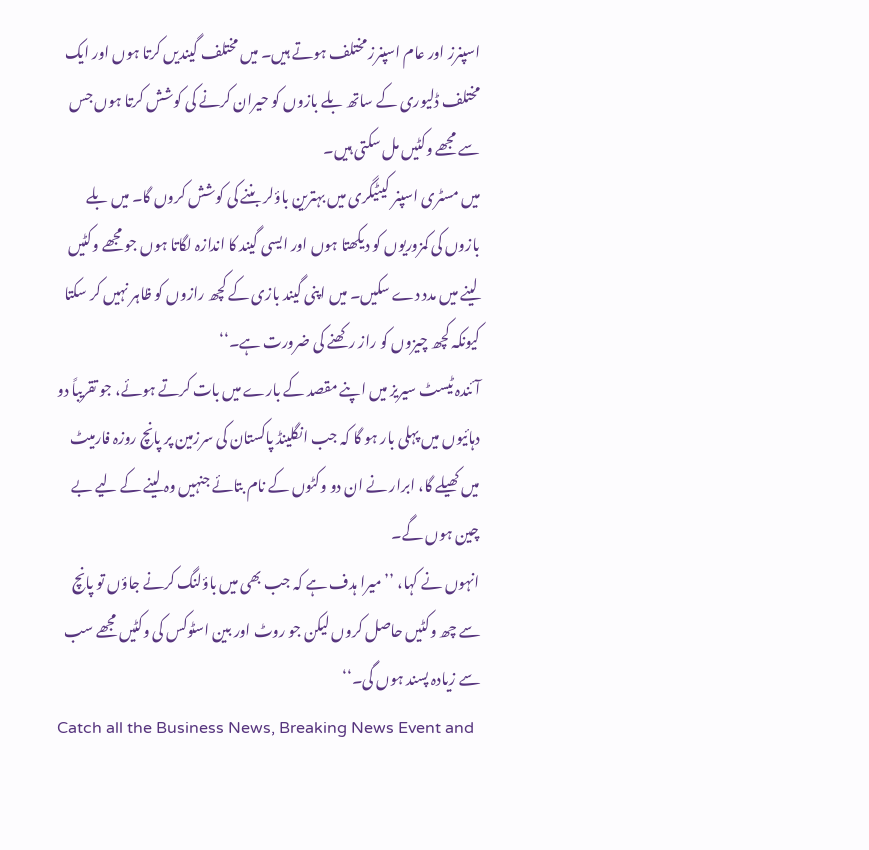اسپنرز اور عام اسپنرز مختلف ہوتے ہیں۔ میں مختلف گیندیں کرتا ہوں اور ایک مختلف ڈلیوری کے ساتھ بلے بازوں کو حیران کرنے کی کوشش کرتا ہوں جس سے مجھے وکٹیں مل سکتی ہیں۔
میں مسٹری اسپنر کیٹیگری میں بہترین باؤلر بننے کی کوشش کروں گا۔ میں بلے بازوں کی کمزوریوں کو دیکھتا ہوں اور ایسی گیند کا اندازہ لگاتا ہوں جو مجھے وکٹیں لینے میں مدد دے سکیں۔ میں اپنی گیند بازی کے کچھ رازوں کو ظاہر نہیں کر سکتا کیونکہ کچھ چیزوں کو راز رکھنے کی ضرورت ہے۔‘‘
آئندہ ٹیسٹ سیریز میں اپنے مقصد کے بارے میں بات کرتے ہوئے، جو تقریباً دو دہائیوں میں پہلی بار ہو گا کہ جب انگلینڈ پاکستان کی سرزمین پر پانچ روزہ فارمیٹ میں کھیلے گا، ابرار نے ان دو وکٹوں کے نام بتائے جنہیں وہ لینے کے لیے بے چین ہوں گے۔
انہوں نے کہا، ’’میرا ہدف ہے کہ جب بھی میں باؤلنگ کرنے جاؤں تو پانچ سے چھ وکٹیں حاصل کروں لیکن جو روٹ اور بین اسٹوکس کی وکٹیں مجھے سب سے زیادہ پسند ہوں گی۔‘‘
Catch all the Business News, Breaking News Event and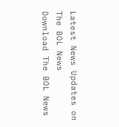Latest News Updates on The BOL News
Download The BOL News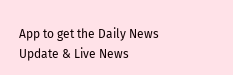App to get the Daily News Update & Live News